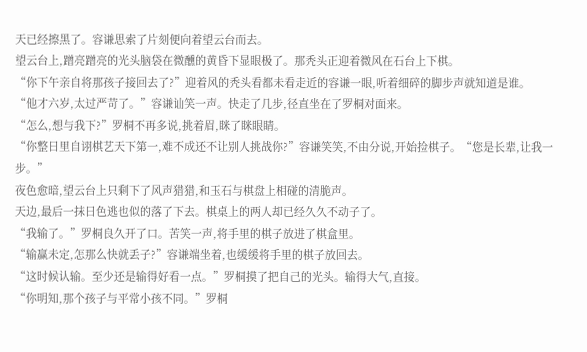天已经擦黑了。容谦思索了片刻便向着望云台而去。
望云台上,蹭亮蹭亮的光头脑袋在微醺的黄昏下显眼极了。那秃头正迎着微风在石台上下棋。
“你下午亲自将那孩子接回去了?”迎着风的秃头看都未看走近的容谦一眼,听着细碎的脚步声就知道是谁。
“他才六岁,太过严苛了。”容谦讪笑一声。快走了几步,径直坐在了罗桐对面来。
“怎么,想与我下?”罗桐不再多说,挑着眉,眯了眯眼睛。
“你整日里自诩棋艺天下第一,难不成还不让别人挑战你?”容谦笑笑,不由分说,开始捡棋子。“您是长辈,让我一步。”
夜色愈暗,望云台上只剩下了风声猎猎,和玉石与棋盘上相碰的清脆声。
天边,最后一抹日色逃也似的落了下去。棋桌上的两人却已经久久不动子了。
“我输了。”罗桐良久开了口。苦笑一声,将手里的棋子放进了棋盒里。
“输赢未定,怎那么快就丢子?”容谦端坐着,也缓缓将手里的棋子放回去。
“这时候认输。至少还是输得好看一点。”罗桐摸了把自己的光头。输得大气,直接。
“你明知,那个孩子与平常小孩不同。”罗桐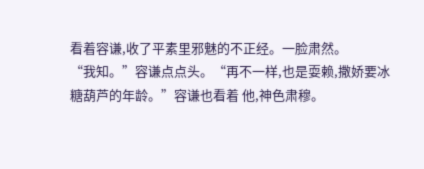看着容谦,收了平素里邪魅的不正经。一脸肃然。
“我知。”容谦点点头。“再不一样,也是耍赖,撒娇要冰糖葫芦的年龄。”容谦也看着 他,神色肃穆。